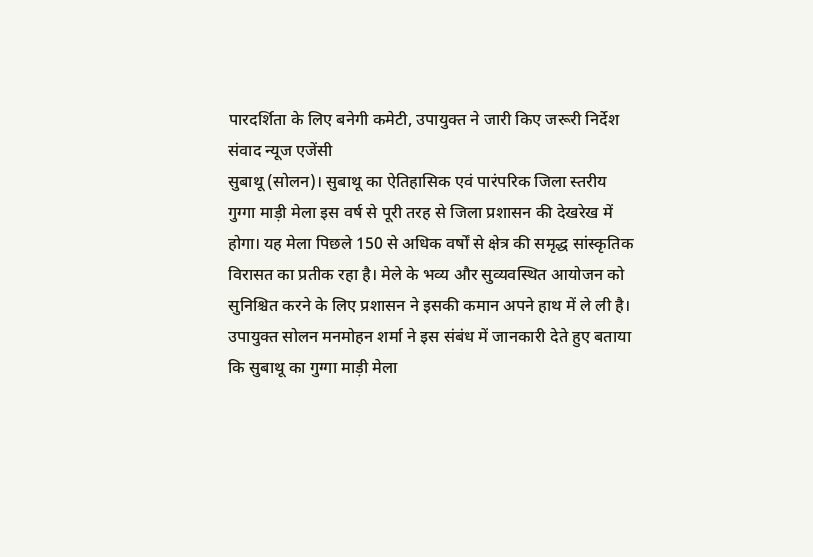पारदर्शिता के लिए बनेगी कमेटी, उपायुक्त ने जारी किए जरूरी निर्देश
संवाद न्यूज एजेंसी
सुबाथू (सोलन)। सुबाथू का ऐतिहासिक एवं पारंपरिक जिला स्तरीय गुग्गा माड़ी मेला इस वर्ष से पूरी तरह से जिला प्रशासन की देखरेख में होगा। यह मेला पिछले 150 से अधिक वर्षों से क्षेत्र की समृद्ध सांस्कृतिक विरासत का प्रतीक रहा है। मेले के भव्य और सुव्यवस्थित आयोजन को सुनिश्चित करने के लिए प्रशासन ने इसकी कमान अपने हाथ में ले ली है।
उपायुक्त सोलन मनमोहन शर्मा ने इस संबंध में जानकारी देते हुए बताया कि सुबाथू का गुग्गा माड़ी मेला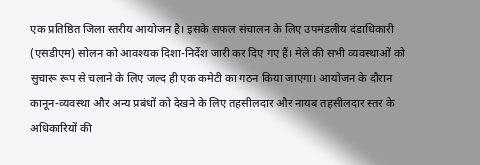एक प्रतिष्ठित जिला स्तरीय आयोजन है। इसके सफल संचालन के लिए उपमंडलीय दंडाधिकारी (एसडीएम) सोलन को आवश्यक दिशा-निर्देश जारी कर दिए गए हैं। मेले की सभी व्यवस्थाओं को सुचारू रूप से चलाने के लिए जल्द ही एक कमेटी का गठन किया जाएगा। आयोजन के दौरान कानून-व्यवस्था और अन्य प्रबंधों को देखने के लिए तहसीलदार और नायब तहसीलदार स्तर के अधिकारियों की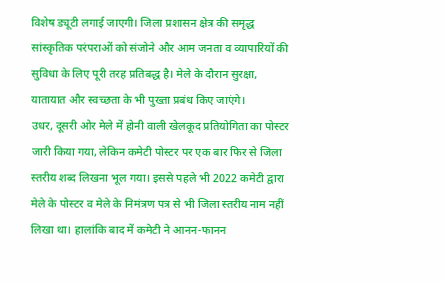विशेष ड्यूटी लगाई जाएगी। जिला प्रशासन क्षेत्र की समृद्ध सांस्कृतिक परंपराओं को संजोने और आम जनता व व्यापारियों की सुविधा के लिए पूरी तरह प्रतिबद्ध है। मेले के दौरान सुरक्षा, यातायात और स्वच्छता के भी पुख्ता प्रबंध किए जाएंगे।
उधर, दूसरी ओर मेले में होनी वाली खेलकूद प्रतियोगिता का पोस्टर जारी किया गया, लेकिन कमेटी पोस्टर पर एक बार फिर से जिला स्तरीय शब्द लिखना भूल गया। इससे पहले भी 2022 कमेटी द्वारा मेले के पोस्टर व मेले के निमंत्रण पत्र से भी जिला स्तरीय नाम नहीं लिखा था। हालांकि बाद में कमेटी ने आनन-फानन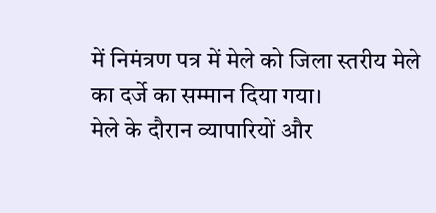में निमंत्रण पत्र में मेले को जिला स्तरीय मेले का दर्जे का सम्मान दिया गया।
मेले के दौरान व्यापारियों और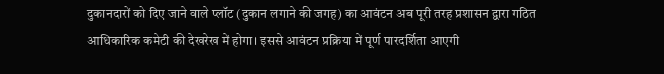दुकानदारों को दिए जाने वाले प्लॉट (दुकान लगाने की जगह) का आवंटन अब पूरी तरह प्रशासन द्वारा गठित आधिकारिक कमेटी की देखरेख में होगा। इससे आवंटन प्रक्रिया में पूर्ण पारदर्शिता आएगी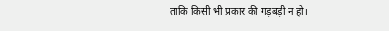ताकि किसी भी प्रकार की गड़बड़ी न हो।